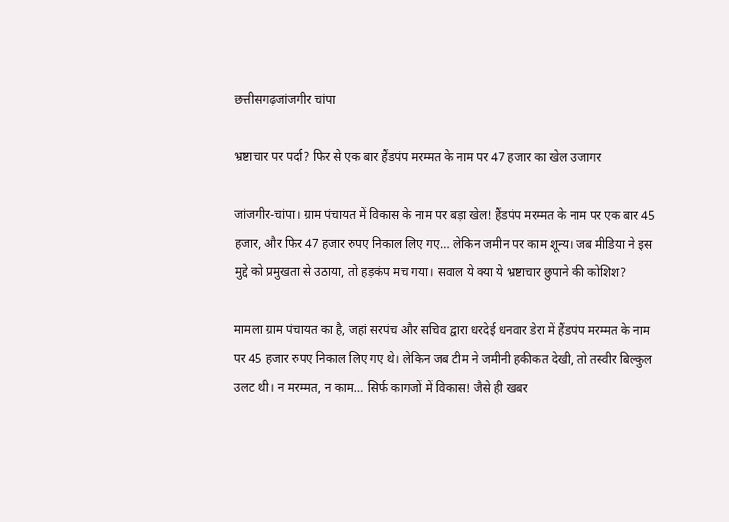छत्तीसगढ़जांजगीर चांपा

भ्रष्टाचार पर पर्दा? फिर से एक बार हैंडपंप मरम्मत के नाम पर 47 हजार का खेल उजागर

जांजगीर-चांपा। ग्राम पंचायत में विकास के नाम पर बड़ा खेल! हैंडपंप मरम्मत के नाम पर एक बार 45 हजार, और फिर 47 हजार रुपए निकाल लिए गए… लेकिन जमीन पर काम शून्य। जब मीडिया ने इस मुद्दे को प्रमुखता से उठाया, तो हड़कंप मच गया। सवाल ये क्या ये भ्रष्टाचार छुपाने की कोशिश?

मामला ग्राम पंचायत का है, जहां सरपंच और सचिव द्वारा धरदेई धनवार डेरा में हैंडपंप मरम्मत के नाम पर 45 हजार रुपए निकाल लिए गए थे। लेकिन जब टीम ने जमीनी हकीकत देखी, तो तस्वीर बिल्कुल उलट थी। न मरम्मत, न काम… सिर्फ कागजों में विकास! जैसे ही खबर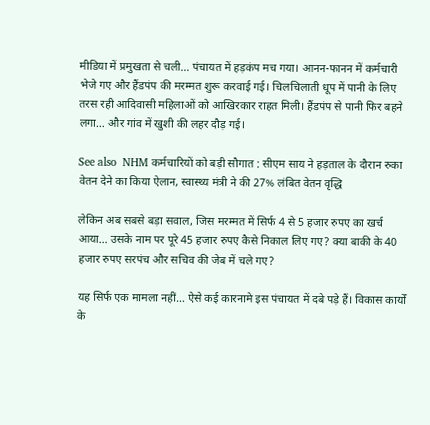मीडिया में प्रमुखता से चली… पंचायत में हड़कंप मच गया। आनन-फानन में कर्मचारी भेजे गए और हैंडपंप की मरम्मत शुरू करवाई गई। चिलचिलाती धूप में पानी के लिए तरस रही आदिवासी महिलाओं को आखिरकार राहत मिली। हैंडपंप से पानी फिर बहने लगा… और गांव में खुशी की लहर दौड़ गई।

See also  NHM कर्मचारियों को बड़ी सौगात : सीएम साय ने हड़ताल के दौरान रुका वेतन देने का किया ऐलान, स्वास्थ्य मंत्री ने की 27% लंबित वेतन वृद्धि

लेकिन अब सबसे बड़ा सवाल, जिस मरम्मत में सिर्फ 4 से 5 हजार रुपए का खर्च आया… उसके नाम पर पूरे 45 हजार रुपए कैसे निकाल लिए गए? क्या बाकी के 40 हजार रुपए सरपंच और सचिव की जेब में चले गए?

यह सिर्फ एक मामला नहीं… ऐसे कई कारनामे इस पंचायत में दबे पड़े हैं। विकास कार्यों के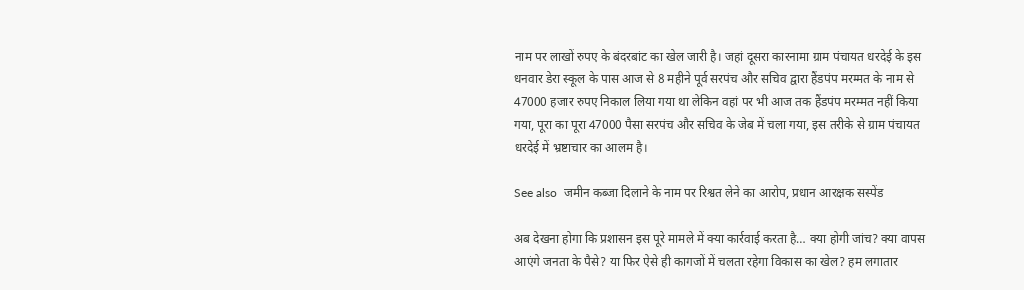नाम पर लाखों रुपए के बंदरबांट का खेल जारी है। जहां दूसरा कारनामा ग्राम पंचायत धरदेई के इस धनवार डेरा स्कूल के पास आज से 8 महीने पूर्व सरपंच और सचिव द्वारा हैंडपंप मरम्मत के नाम से 47000 हजार रुपए निकाल लिया गया था लेकिन वहां पर भी आज तक हैंडपंप मरम्मत नहीं किया गया, पूरा का पूरा 47000 पैसा सरपंच और सचिव के जेब में चला गया, इस तरीके से ग्राम पंचायत धरदेई में भ्रष्टाचार का आलम है।

See also  जमीन कब्जा दिलाने के नाम पर रिश्वत लेने का आरोप, प्रधान आरक्षक सस्पेंड

अब देखना होगा कि प्रशासन इस पूरे मामले में क्या कार्रवाई करता है… क्या होगी जांच? क्या वापस आएंगे जनता के पैसे? या फिर ऐसे ही कागजों में चलता रहेगा विकास का खेल? हम लगातार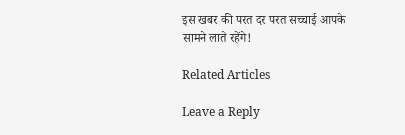इस खबर की परत दर परत सच्चाई आपके सामने लाते रहेंगे!

Related Articles

Leave a Reply